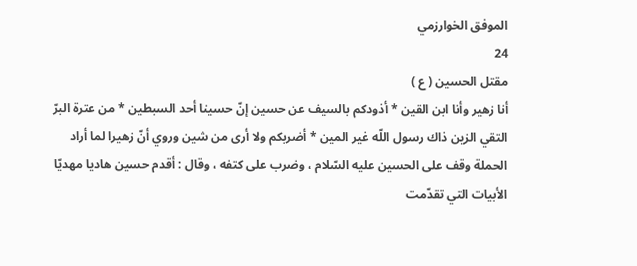الموفق الخوارزمي
24
مقتل الحسين ( ع )
أنا زهير وأنا ابن القين * أذودكم بالسيف عن حسين إنّ حسينا أحد السبطين * من عترة البرّ التقي الزين ذاك رسول اللّه غير المين * أضربكم ولا أرى من شين وروي أنّ زهيرا لما أراد الحملة وقف على الحسين عليه السّلام ، وضرب على كتفه ، وقال : أقدم حسين هاديا مهديّا الأبيات التي تقدّمت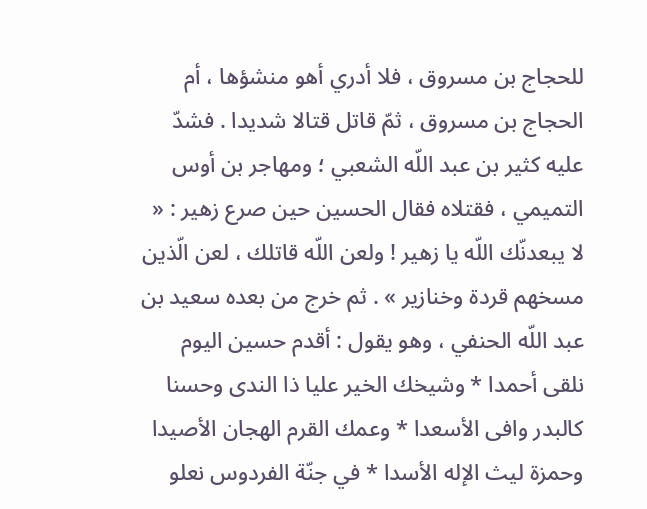للحجاج بن مسروق ، فلا أدري أهو منشؤها ، أم الحجاج بن مسروق ، ثمّ قاتل قتالا شديدا . فشدّ عليه كثير بن عبد اللّه الشعبي ؛ ومهاجر بن أوس التميمي ، فقتلاه فقال الحسين حين صرع زهير : « لا يبعدنّك اللّه يا زهير ! ولعن اللّه قاتلك ، لعن الّذين مسخهم قردة وخنازير » . ثم خرج من بعده سعيد بن عبد اللّه الحنفي ، وهو يقول : أقدم حسين اليوم نلقى أحمدا * وشيخك الخير عليا ذا الندى وحسنا كالبدر وافى الأسعدا * وعمك القرم الهجان الأصيدا وحمزة ليث الإله الأسدا * في جنّة الفردوس نعلو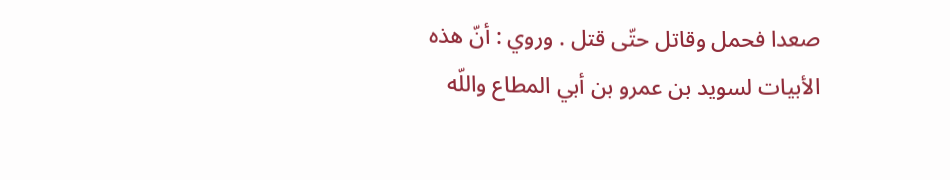صعدا فحمل وقاتل حتّى قتل . وروي : أنّ هذه الأبيات لسويد بن عمرو بن أبي المطاع واللّه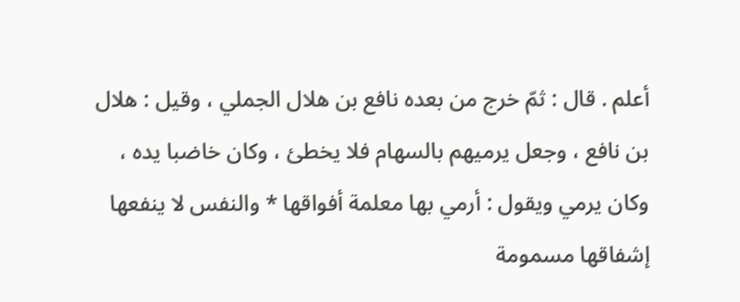أعلم . قال : ثمّ خرج من بعده نافع بن هلال الجملي ، وقيل : هلال بن نافع ، وجعل يرميهم بالسهام فلا يخطئ ، وكان خاضبا يده ، وكان يرمي ويقول : أرمي بها معلمة أفواقها * والنفس لا ينفعها إشفاقها مسمومة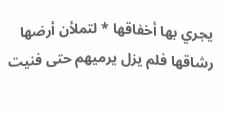يجري بها أخفاقها * لتملأن أرضها رشاقها فلم يزل يرميهم حتى فنيت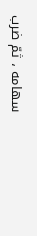سهامه ، ثمّ ضرب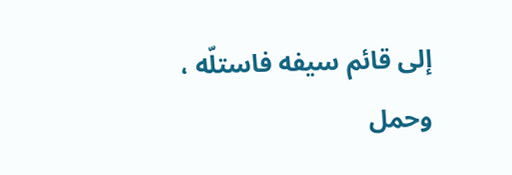إلى قائم سيفه فاستلّه ، وحمل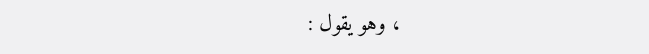، وهو يقول :